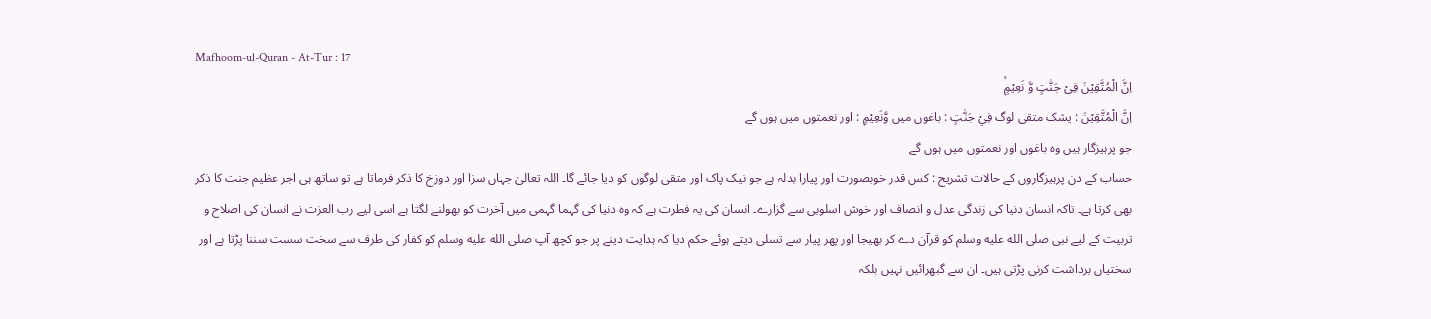Mafhoom-ul-Quran - At-Tur : 17
اِنَّ الْمُتَّقِیْنَ فِیْ جَنّٰتٍ وَّ نَعِیْمٍۙ
اِنَّ الْمُتَّقِيْنَ : یشک متقی لوگ فِيْ جَنّٰتٍ : باغوں میں وَّنَعِيْمٍ : اور نعمتوں میں ہوں گے
جو پرہیزگار ہیں وہ باغوں اور نعمتوں میں ہوں گے
حساب کے دن پرہیزگاروں کے حالات تشریح : کس قدر خوبصورت اور پیارا بدلہ ہے جو نیک پاک اور متقی لوگوں کو دیا جائے گا۔ اللہ تعالیٰ جہاں سزا اور دوزخ کا ذکر فرماتا ہے تو ساتھ ہی اجر عظیم جنت کا ذکر بھی کرتا ہے۔ تاکہ انسان دنیا کی زندگی عدل و انصاف اور خوش اسلوبی سے گزارے۔ انسان کی یہ فطرت ہے کہ وہ دنیا کی گہما گہمی میں آخرت کو بھولنے لگتا ہے اسی لیے رب العزت نے انسان کی اصلاح و تربیت کے لیے نبی صلى الله عليه وسلم کو قرآن دے کر بھیجا اور پھر پیار سے تسلی دیتے ہوئے حکم دیا کہ ہدایت دینے پر جو کچھ آپ صلى الله عليه وسلم کو کفار کی طرف سے سخت سست سننا پڑتا ہے اور سختیاں برداشت کرنی پڑتی ہیں۔ ان سے گبھرائیں نہیں بلکہ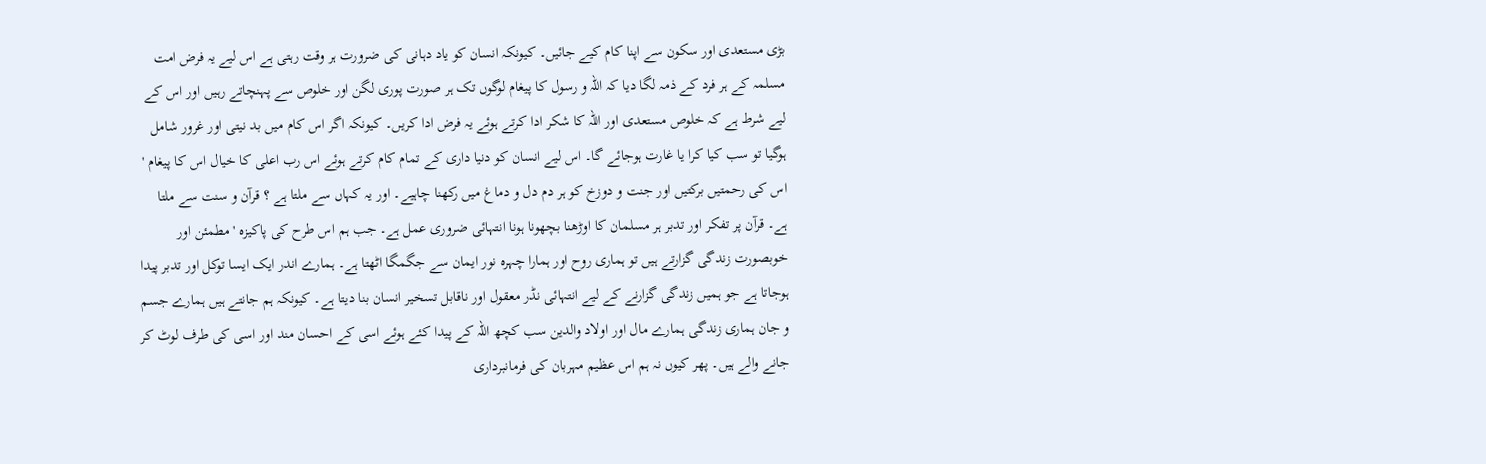بڑی مستعدی اور سکون سے اپنا کام کیے جائیں۔ کیونکہ انسان کو یاد دہانی کی ضرورت ہر وقت رہتی ہے اس لیے یہ فرض امت مسلمہ کے ہر فرد کے ذمہ لگا دیا کہ اللہ و رسول کا پیغام لوگوں تک ہر صورت پوری لگن اور خلوص سے پہنچاتے رہیں اور اس کے لیے شرط ہے کہ خلوص مستعدی اور اللہ کا شکر ادا کرتے ہوئے یہ فرض ادا کریں۔ کیونکہ اگر اس کام میں بد نیتی اور غرور شامل ہوگیا تو سب کیا کرا یا غارت ہوجائے گا۔ اس لیے انسان کو دنیا داری کے تمام کام کرتے ہوئے اس رب اعلی کا خیال اس کا پیغام ' اس کی رحمتیں برکتیں اور جنت و دوزخ کو ہر دم دل و دماغ میں رکھنا چاہیے۔ اور یہ کہاں سے ملتا ہے ؟ قرآن و سنت سے ملتا ہے۔ قرآن پر تفکر اور تدبر ہر مسلمان کا اوڑھنا بچھونا ہونا انتہائی ضروری عمل ہے۔ جب ہم اس طرح کی پاکیزہ ' مطمئن اور خوبصورت زندگی گزارتے ہیں تو ہماری روح اور ہمارا چہرہ نور ایمان سے جگمگا اٹھتا ہے۔ ہمارے اندر ایک ایسا توکل اور تدبر پیدا ہوجاتا ہے جو ہمیں زندگی گزارنے کے لیے انتہائی نڈر معقول اور ناقابل تسخیر انسان بنا دیتا ہے۔ کیونکہ ہم جانتے ہیں ہمارے جسم و جان ہماری زندگی ہمارے مال اور اولاد والدین سب کچھ اللہ کے پیدا کئے ہوئے اسی کے احسان مند اور اسی کی طرف لوٹ کر جانے والے ہیں۔ پھر کیوں نہ ہم اس عظیم مہربان کی فرمانبرداری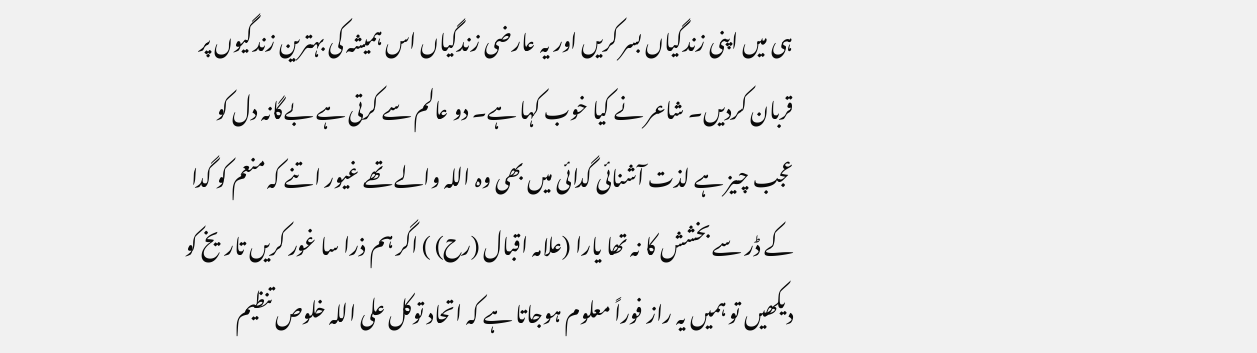ہی میں اپنی زندگیاں بسر کریں اور یہ عارضی زندگیاں اس ہمیشہ کی بہترین زندگیوں پر قربان کردیں۔ شاعر نے کیا خوب کہا ہے۔ دو عالم سے کرتی ہے بےگانہ دل کو عجب چیز ہے لذت آشنائی گدائی میں بھی وہ اللہ والے تھے غیور اتنے کہ منعم کو گدا کے ڈر سے بخشش کا نہ تھا یارا (علامہ اقبال (رح) ) اگر ہم ذرا سا غور کریں تاریخ کو دیکھیں تو ہمیں یہ راز فوراً معلوم ہوجاتا ہے کہ اتحاد توکل علی اللہ خلوص تنظیم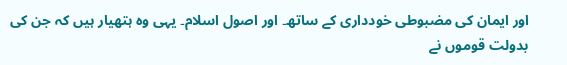اور ایمان کی مضبوطی خودداری کے ساتھ۔ اور اصول اسلام۔ یہی وہ ہتھیار ہیں کہ جن کی بدولت قوموں نے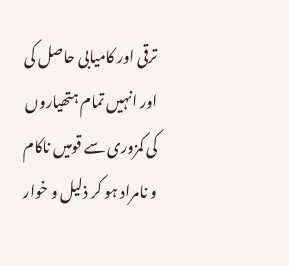ترقی اور کامیابی حاصل کی اور انہیں تمام ہتھیاروں کی کمزوری سے قومیں ناکام و نامراد ہو کر ذلیل و خوار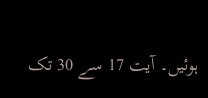ہوئیں۔ آیت 17 سے 30 تک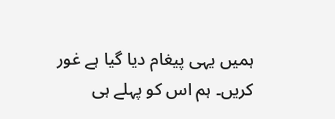ہمیں یہی پیغام دیا گیا ہے غور کریں۔ ہم اس کو پہلے ہی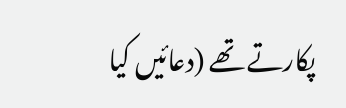پکارتے تھے (دعائیں کیا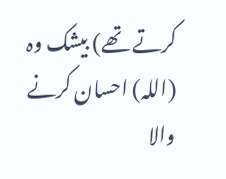کرتے تھے) بیشک وہ (اللہ) احسان کرنے والا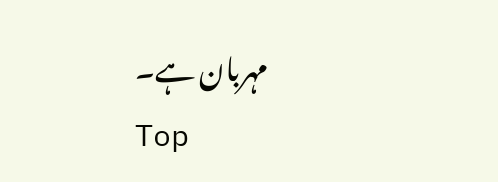مہربان ہے۔
Top